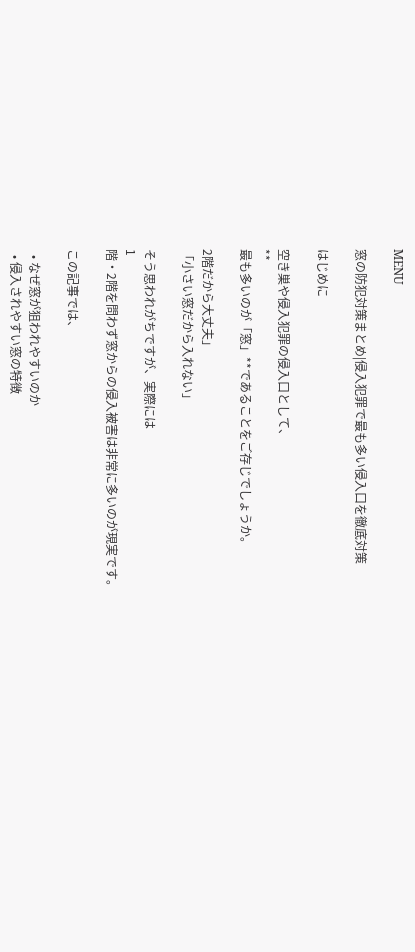MENU

窓の防犯対策まとめ|侵入犯罪で最も多い侵入口を徹底対策

はじめに

空き巣や侵入犯罪の侵入口として、
**
最も多いのが「窓」**であることをご存じでしょうか。

2階だから大丈夫」
「小さい窓だから入れない」

そう思われがちですが、実際には
1
階・2階を問わず窓からの侵入被害は非常に多いのが現実です。

この記事では、

  • なぜ窓が狙われやすいのか
  • 侵入されやすい窓の特徴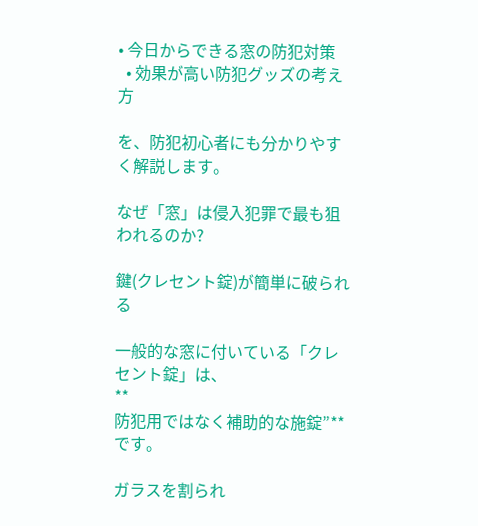• 今日からできる窓の防犯対策
  • 効果が高い防犯グッズの考え方

を、防犯初心者にも分かりやすく解説します。

なぜ「窓」は侵入犯罪で最も狙われるのか?

鍵(クレセント錠)が簡単に破られる

一般的な窓に付いている「クレセント錠」は、
**
防犯用ではなく補助的な施錠”**です。

ガラスを割られ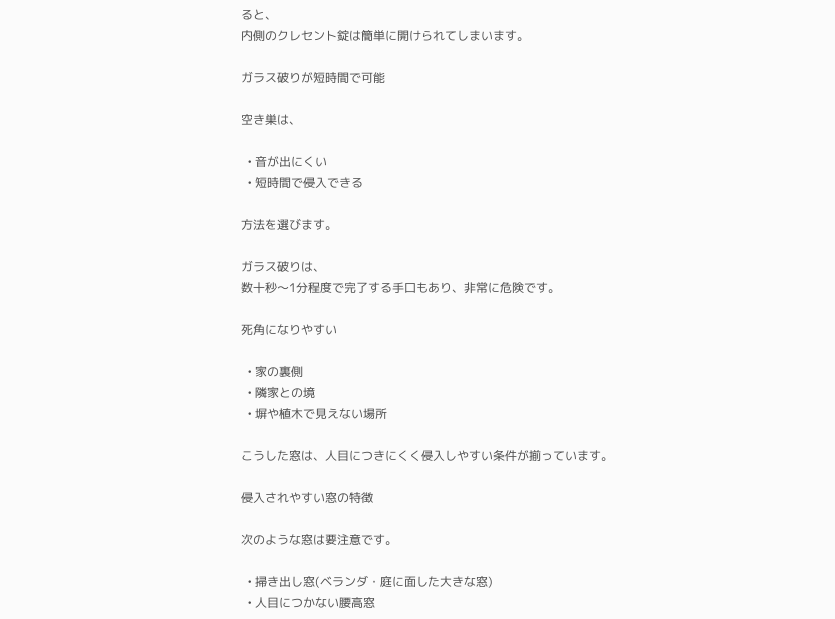ると、
内側のクレセント錠は簡単に開けられてしまいます。

ガラス破りが短時間で可能

空き巣は、

  • 音が出にくい
  • 短時間で侵入できる

方法を選びます。

ガラス破りは、
数十秒〜1分程度で完了する手口もあり、非常に危険です。

死角になりやすい

  • 家の裏側
  • 隣家との境
  • 塀や植木で見えない場所

こうした窓は、人目につきにくく侵入しやすい条件が揃っています。

侵入されやすい窓の特徴

次のような窓は要注意です。

  • 掃き出し窓(ベランダ・庭に面した大きな窓)
  • 人目につかない腰高窓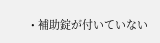• 補助錠が付いていない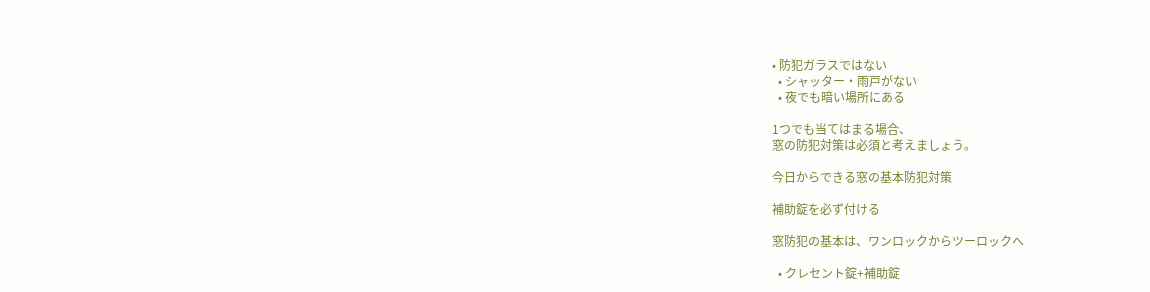• 防犯ガラスではない
  • シャッター・雨戸がない
  • 夜でも暗い場所にある

1つでも当てはまる場合、
窓の防犯対策は必須と考えましょう。

今日からできる窓の基本防犯対策

補助錠を必ず付ける

窓防犯の基本は、ワンロックからツーロックへ

  • クレセント錠+補助錠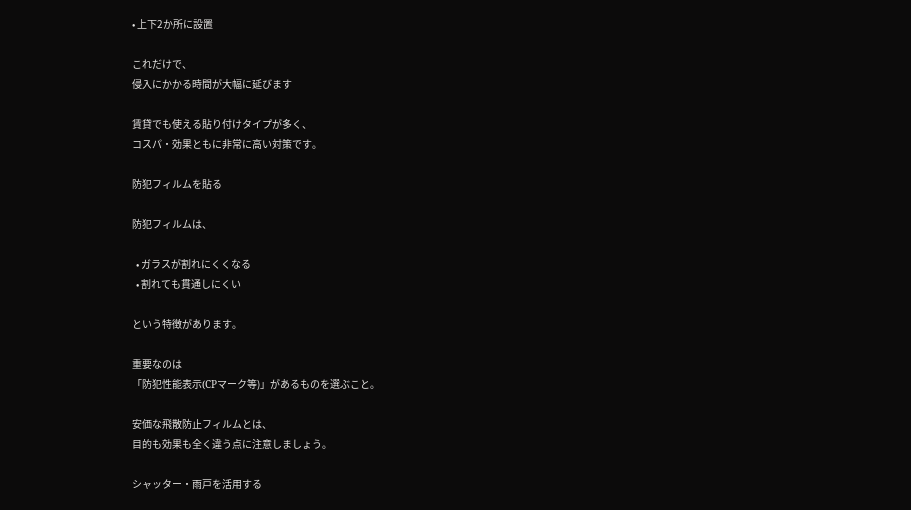• 上下2か所に設置

これだけで、
侵入にかかる時間が大幅に延びます

賃貸でも使える貼り付けタイプが多く、
コスパ・効果ともに非常に高い対策です。

防犯フィルムを貼る

防犯フィルムは、

  • ガラスが割れにくくなる
  • 割れても貫通しにくい

という特徴があります。

重要なのは
「防犯性能表示(CPマーク等)」があるものを選ぶこと。

安価な飛散防止フィルムとは、
目的も効果も全く違う点に注意しましょう。

シャッター・雨戸を活用する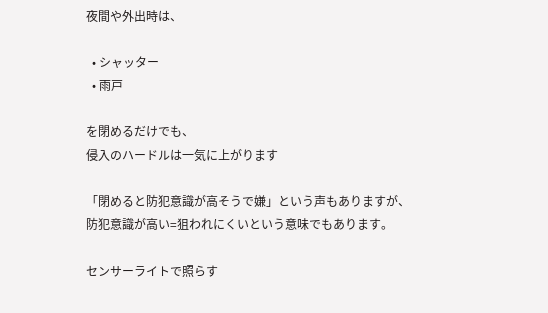夜間や外出時は、

  • シャッター
  • 雨戸

を閉めるだけでも、
侵入のハードルは一気に上がります

「閉めると防犯意識が高そうで嫌」という声もありますが、
防犯意識が高い=狙われにくいという意味でもあります。

センサーライトで照らす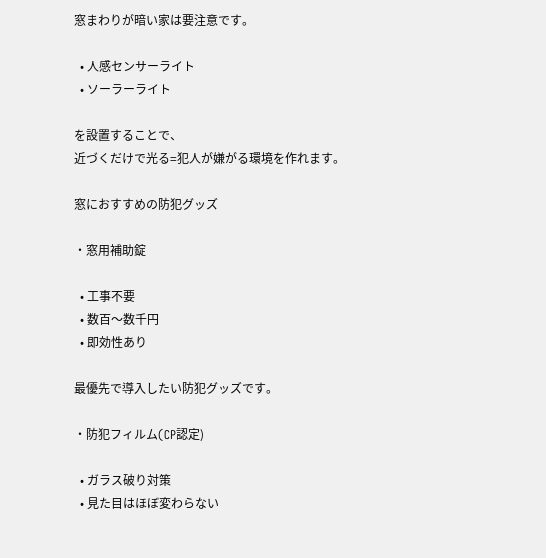窓まわりが暗い家は要注意です。

  • 人感センサーライト
  • ソーラーライト

を設置することで、
近づくだけで光る=犯人が嫌がる環境を作れます。

窓におすすめの防犯グッズ

・窓用補助錠

  • 工事不要
  • 数百〜数千円
  • 即効性あり

最優先で導入したい防犯グッズです。

・防犯フィルム(CP認定)

  • ガラス破り対策
  • 見た目はほぼ変わらない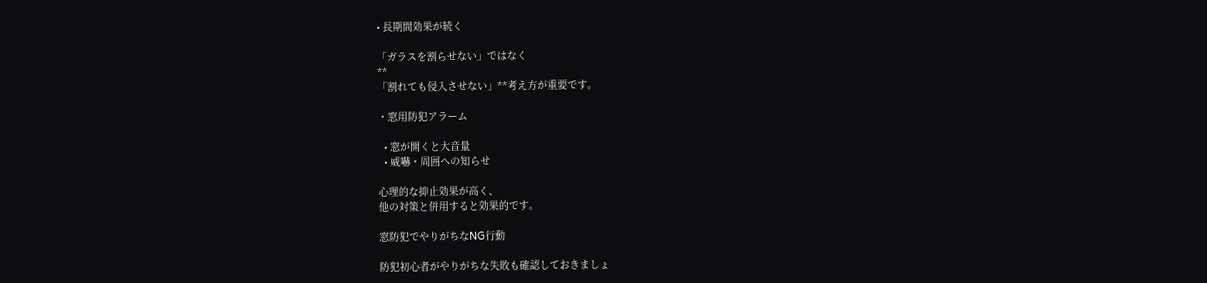• 長期間効果が続く

「ガラスを割らせない」ではなく
**
「割れても侵入させない」**考え方が重要です。

・窓用防犯アラーム

  • 窓が開くと大音量
  • 威嚇・周囲への知らせ

心理的な抑止効果が高く、
他の対策と併用すると効果的です。

窓防犯でやりがちなNG行動

防犯初心者がやりがちな失敗も確認しておきましょ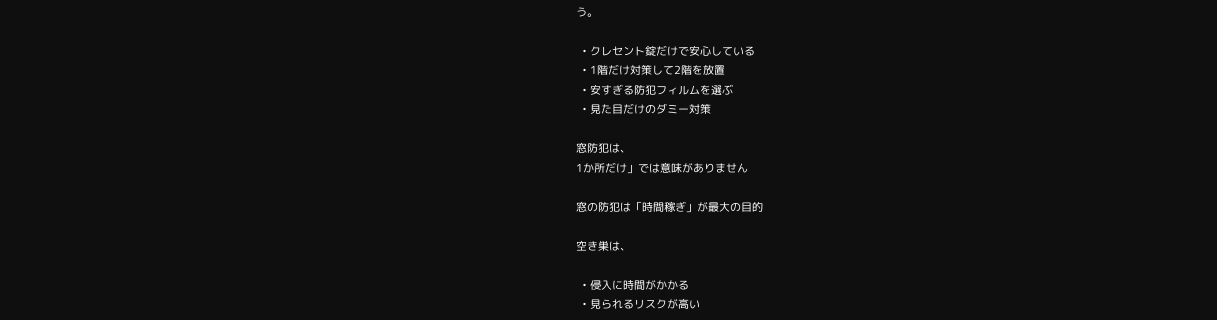う。

  • クレセント錠だけで安心している
  • 1階だけ対策して2階を放置
  • 安すぎる防犯フィルムを選ぶ
  • 見た目だけのダミー対策

窓防犯は、
1か所だけ」では意味がありません

窓の防犯は「時間稼ぎ」が最大の目的

空き巣は、

  • 侵入に時間がかかる
  • 見られるリスクが高い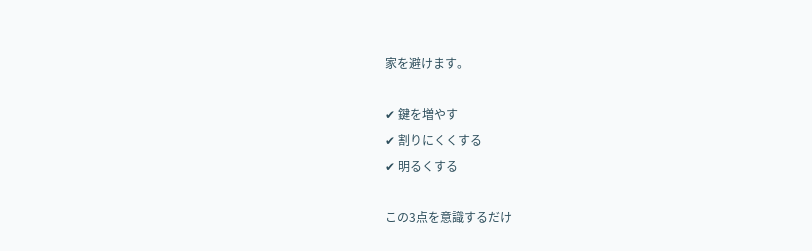家を避けます。

✔ 鍵を増やす
✔ 割りにくくする
✔ 明るくする

この3点を意識するだけ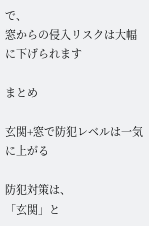で、
窓からの侵入リスクは大幅に下げられます

まとめ

玄関+窓で防犯レベルは一気に上がる

防犯対策は、
「玄関」と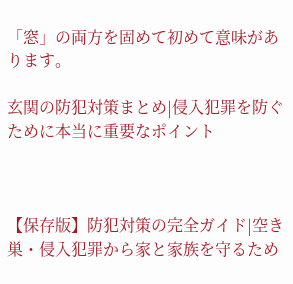「窓」の両方を固めて初めて意味があります。

玄関の防犯対策まとめ|侵入犯罪を防ぐために本当に重要なポイント



【保存版】防犯対策の完全ガイド|空き巣・侵入犯罪から家と家族を守るため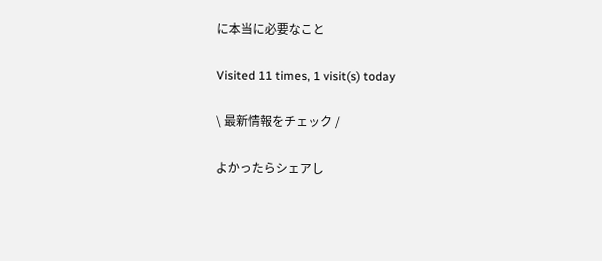に本当に必要なこと

Visited 11 times, 1 visit(s) today

\ 最新情報をチェック /

よかったらシェアし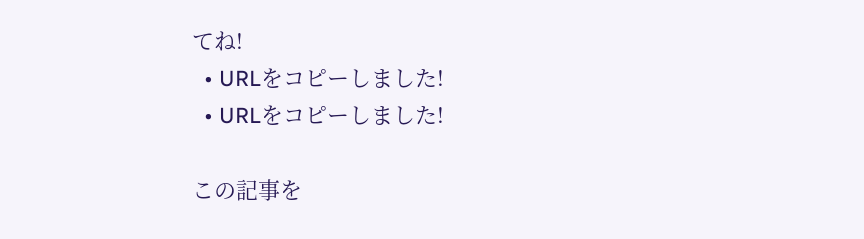てね!
  • URLをコピーしました!
  • URLをコピーしました!

この記事を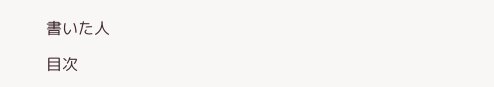書いた人

目次